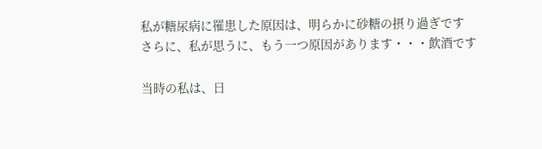私が糖尿病に罹患した原因は、明らかに砂糖の摂り過ぎです
さらに、私が思うに、もう一つ原因があります・・・飲酒です

当時の私は、日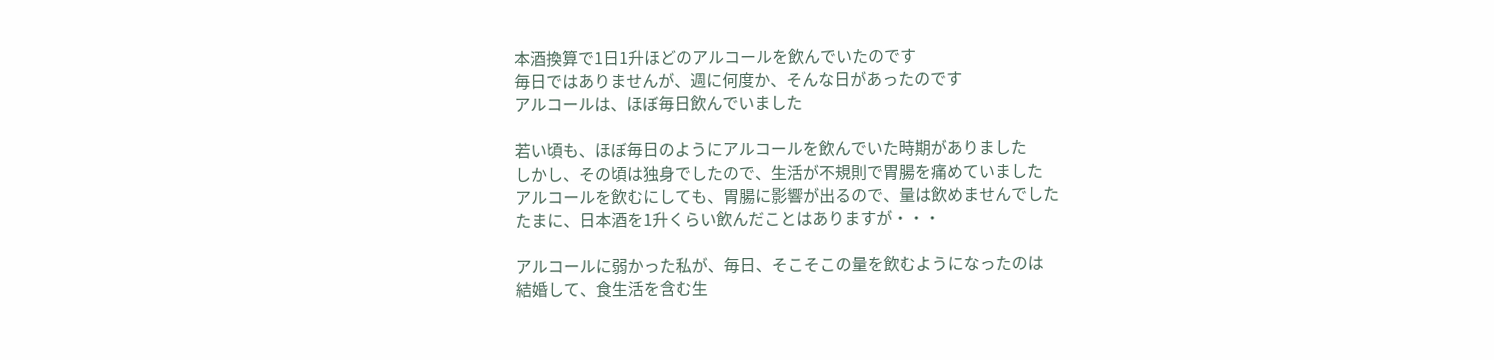本酒換算で1日1升ほどのアルコールを飲んでいたのです
毎日ではありませんが、週に何度か、そんな日があったのです
アルコールは、ほぼ毎日飲んでいました

若い頃も、ほぼ毎日のようにアルコールを飲んでいた時期がありました
しかし、その頃は独身でしたので、生活が不規則で胃腸を痛めていました
アルコールを飲むにしても、胃腸に影響が出るので、量は飲めませんでした
たまに、日本酒を1升くらい飲んだことはありますが・・・

アルコールに弱かった私が、毎日、そこそこの量を飲むようになったのは
結婚して、食生活を含む生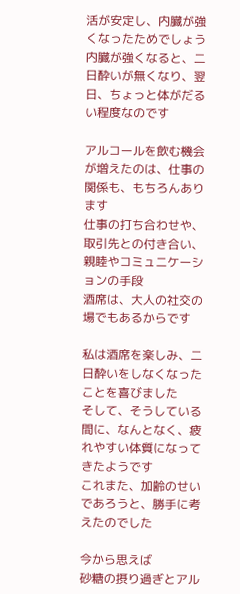活が安定し、内臓が強くなったためでしょう
内臓が強くなると、二日酔いが無くなり、翌日、ちょっと体がだるい程度なのです

アルコールを飲む機会が増えたのは、仕事の関係も、もちろんあります
仕事の打ち合わせや、取引先との付き合い、親睦やコミュニケーションの手段
酒席は、大人の社交の場でもあるからです

私は酒席を楽しみ、二日酔いをしなくなったことを喜びました
そして、そうしている間に、なんとなく、疲れやすい体質になってきたようです
これまた、加齢のせいであろうと、勝手に考えたのでした

今から思えば
砂糖の摂り過ぎとアル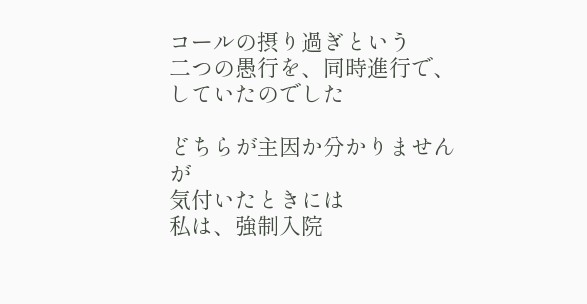コールの摂り過ぎという
二つの愚行を、同時進行で、していたのでした

どちらが主因か分かりませんが
気付いたときには
私は、強制入院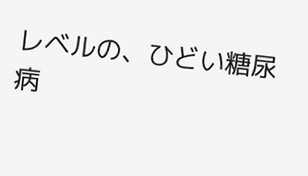レベルの、ひどい糖尿病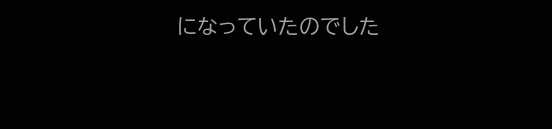になっていたのでした